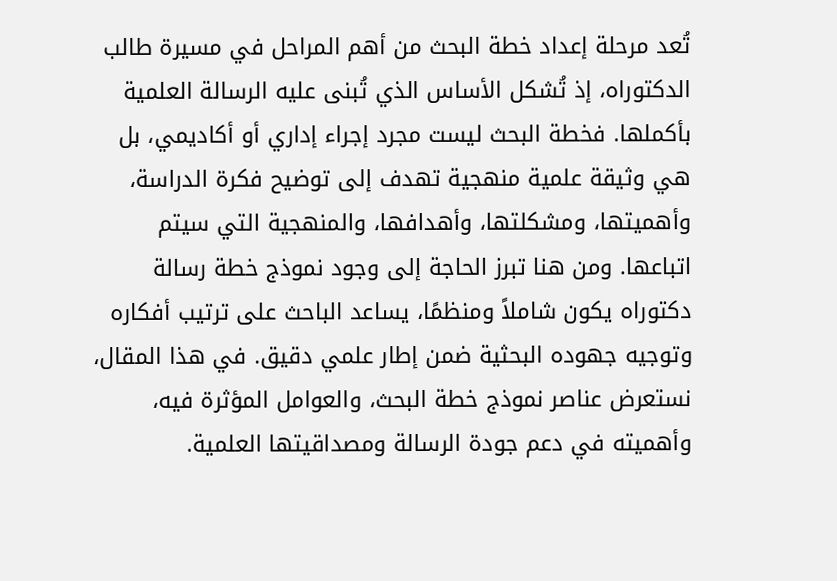تُعد مرحلة إعداد خطة البحث من أهم المراحل في مسيرة طالب الدكتوراه، إذ تُشكل الأساس الذي تُبنى عليه الرسالة العلمية بأكملها. فخطة البحث ليست مجرد إجراء إداري أو أكاديمي، بل هي وثيقة علمية منهجية تهدف إلى توضيح فكرة الدراسة، وأهميتها، ومشكلتها، وأهدافها، والمنهجية التي سيتم اتباعها. ومن هنا تبرز الحاجة إلى وجود نموذج خطة رسالة دكتوراه يكون شاملاً ومنظمًا، يساعد الباحث على ترتيب أفكاره وتوجيه جهوده البحثية ضمن إطار علمي دقيق. في هذا المقال، نستعرض عناصر نموذج خطة البحث، والعوامل المؤثرة فيه، وأهميته في دعم جودة الرسالة ومصداقيتها العلمية.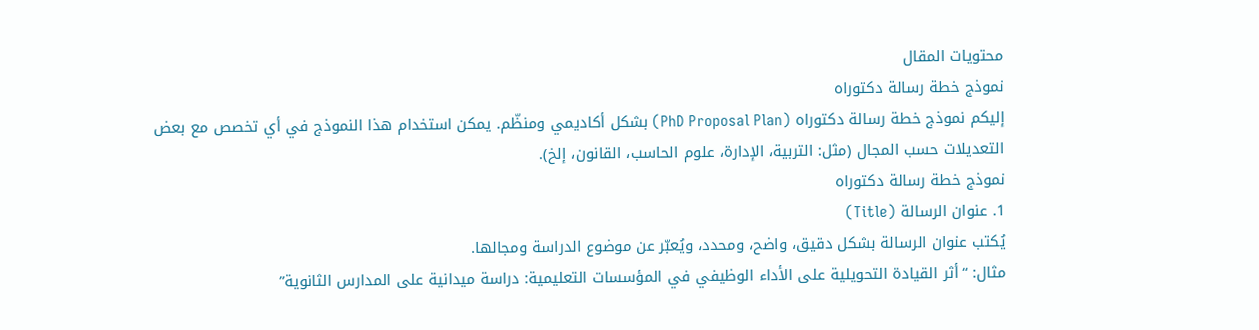محتويات المقال
نموذج خطة رسالة دكتوراه
إليكم نموذج خطة رسالة دكتوراه (PhD Proposal Plan) بشكل أكاديمي ومنظّم. يمكن استخدام هذا النموذج في أي تخصص مع بعض التعديلات حسب المجال (مثل: التربية، الإدارة، علوم الحاسب، القانون، إلخ).
نموذج خطة رسالة دكتوراه
1. عنوان الرسالة (Title)
يُكتب عنوان الرسالة بشكل دقيق، واضح، ومحدد، ويُعبّر عن موضوع الدراسة ومجالها.
مثال: “أثر القيادة التحويلية على الأداء الوظيفي في المؤسسات التعليمية: دراسة ميدانية على المدارس الثانوية”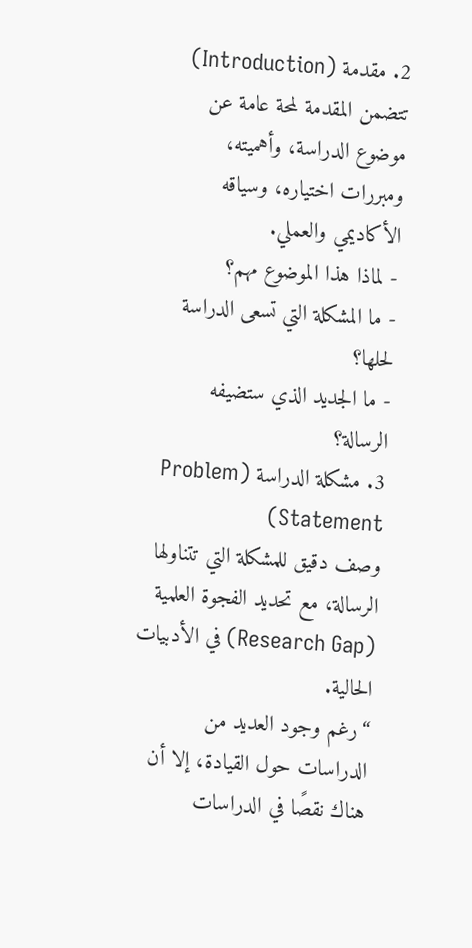2. مقدمة (Introduction)
تتضمن المقدمة لمحة عامة عن موضوع الدراسة، وأهميته، ومبررات اختياره، وسياقه الأكاديمي والعملي.
- لماذا هذا الموضوع مهم؟
- ما المشكلة التي تسعى الدراسة لحلها؟
- ما الجديد الذي ستضيفه الرسالة؟
3. مشكلة الدراسة (Problem Statement)
وصف دقيق للمشكلة التي تتناولها الرسالة، مع تحديد الفجوة العلمية (Research Gap) في الأدبيات الحالية.
“رغم وجود العديد من الدراسات حول القيادة، إلا أن هناك نقصًا في الدراسات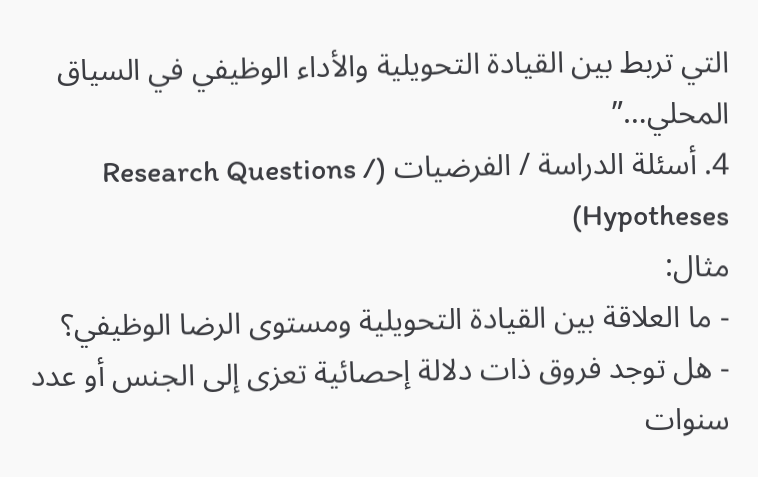التي تربط بين القيادة التحويلية والأداء الوظيفي في السياق المحلي…”
4. أسئلة الدراسة / الفرضيات (Research Questions / Hypotheses)
مثال:
- ما العلاقة بين القيادة التحويلية ومستوى الرضا الوظيفي؟
- هل توجد فروق ذات دلالة إحصائية تعزى إلى الجنس أو عدد سنوات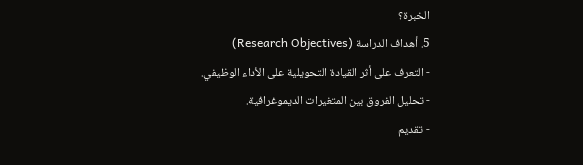الخبرة؟
5. أهداف الدراسة (Research Objectives)
- التعرف على أثر القيادة التحويلية على الأداء الوظيفي.
- تحليل الفروق بين المتغيرات الديموغرافية.
- تقديم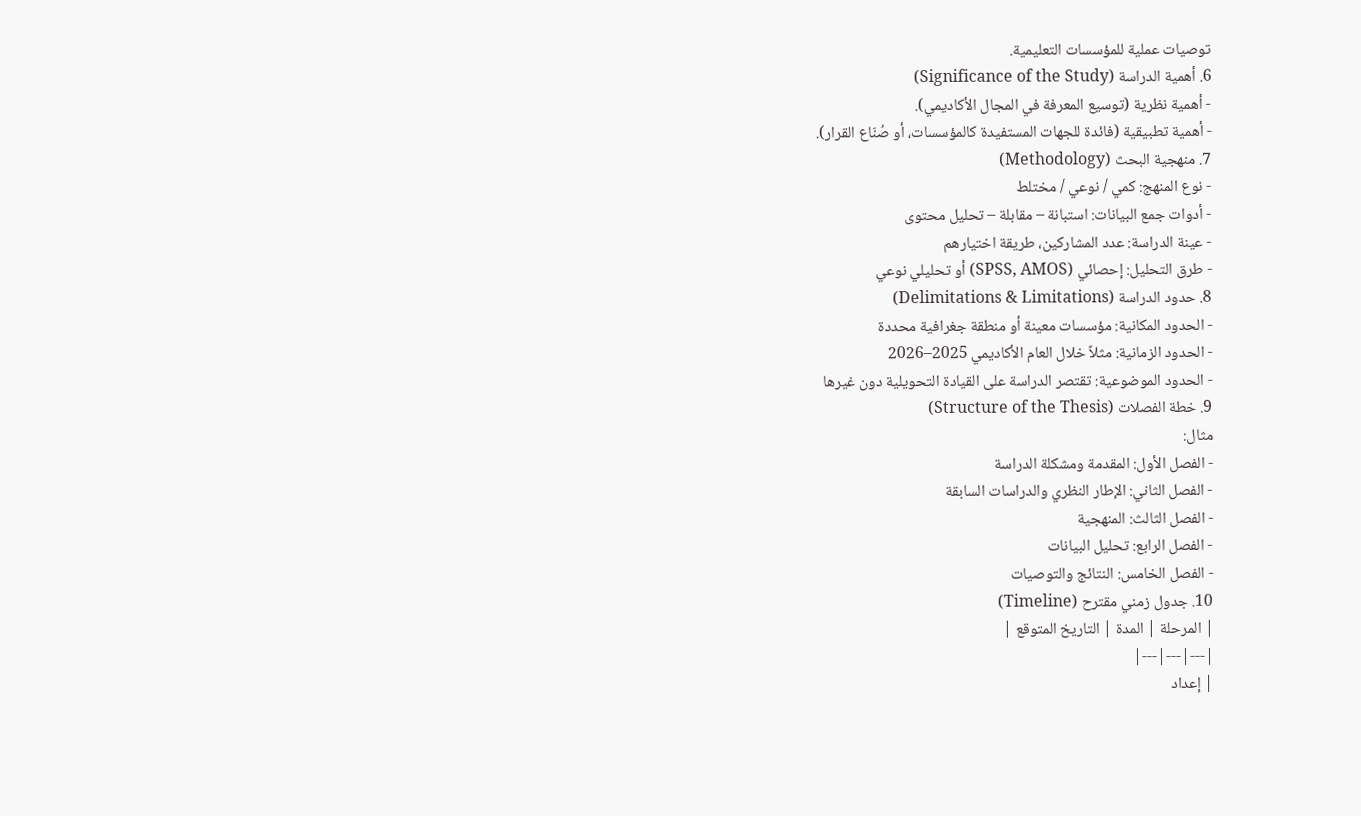توصيات عملية للمؤسسات التعليمية.
6. أهمية الدراسة (Significance of the Study)
- أهمية نظرية (توسيع المعرفة في المجال الأكاديمي).
- أهمية تطبيقية (فائدة للجهات المستفيدة كالمؤسسات، أو صُنّاع القرار).
7. منهجية البحث (Methodology)
- نوع المنهج: كمي / نوعي / مختلط
- أدوات جمع البيانات: استبانة – مقابلة – تحليل محتوى
- عينة الدراسة: عدد المشاركين، طريقة اختيارهم
- طرق التحليل: إحصائي (SPSS, AMOS) أو تحليلي نوعي
8. حدود الدراسة (Delimitations & Limitations)
- الحدود المكانية: مؤسسات معينة أو منطقة جغرافية محددة
- الحدود الزمانية: مثلاً خلال العام الأكاديمي 2025–2026
- الحدود الموضوعية: تقتصر الدراسة على القيادة التحويلية دون غيرها
9. خطة الفصلات (Structure of the Thesis)
مثال:
- الفصل الأول: المقدمة ومشكلة الدراسة
- الفصل الثاني: الإطار النظري والدراسات السابقة
- الفصل الثالث: المنهجية
- الفصل الرابع: تحليل البيانات
- الفصل الخامس: النتائج والتوصيات
10. جدول زمني مقترح (Timeline)
| المرحلة | المدة | التاريخ المتوقع |
|---|---|---|
| إعداد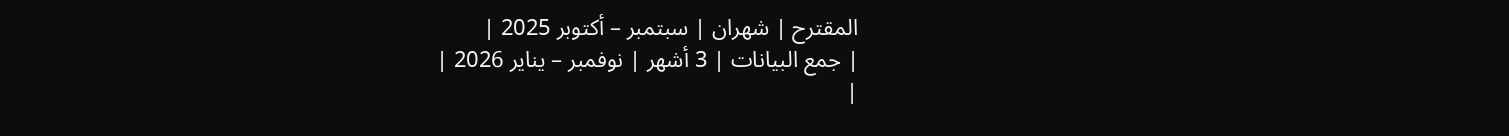المقترح | شهران | سبتمبر – أكتوبر 2025 |
| جمع البيانات | 3 أشهر | نوفمبر – يناير 2026 |
|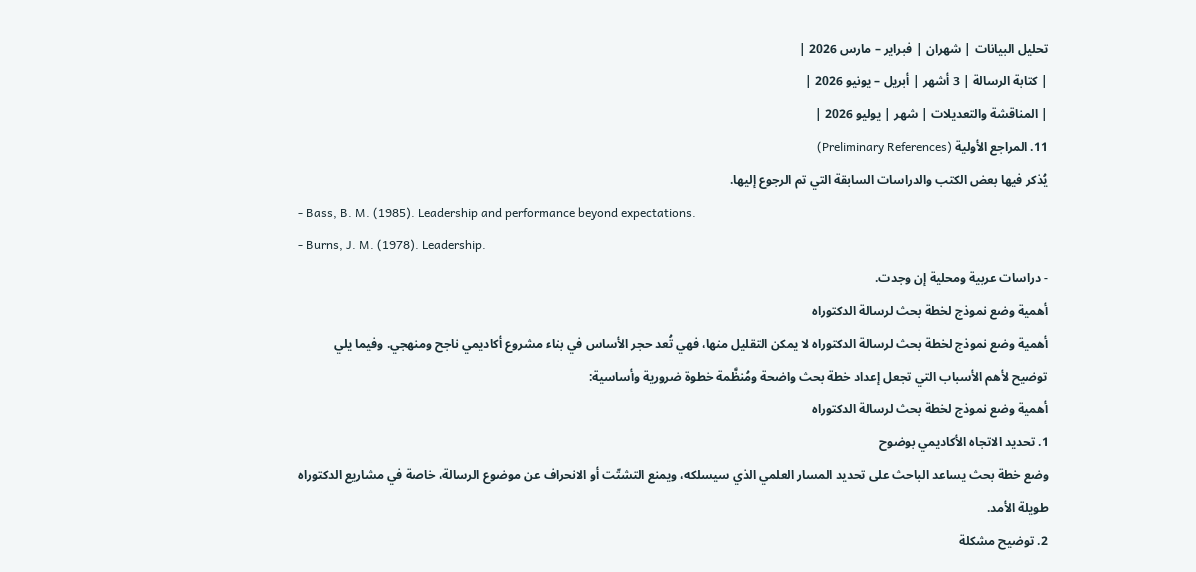تحليل البيانات | شهران | فبراير – مارس 2026 |
| كتابة الرسالة | 3 أشهر | أبريل – يونيو 2026 |
| المناقشة والتعديلات | شهر | يوليو 2026 |
11. المراجع الأولية (Preliminary References)
يُذكر فيها بعض الكتب والدراسات السابقة التي تم الرجوع إليها.
- Bass, B. M. (1985). Leadership and performance beyond expectations.
- Burns, J. M. (1978). Leadership.
- دراسات عربية ومحلية إن وجدت.
أهمية وضع نموذج لخطة بحث لرسالة الدكتوراه
أهمية وضع نموذج لخطة بحث لرسالة الدكتوراه لا يمكن التقليل منها، فهي تُعد حجر الأساس في بناء مشروع أكاديمي ناجح ومنهجي. وفيما يلي توضيح لأهم الأسباب التي تجعل إعداد خطة بحث واضحة ومُنظَّمة خطوة ضرورية وأساسية:
أهمية وضع نموذج لخطة بحث لرسالة الدكتوراه
1. تحديد الاتجاه الأكاديمي بوضوح
وضع خطة بحث يساعد الباحث على تحديد المسار العلمي الذي سيسلكه، ويمنع التشتّت أو الانحراف عن موضوع الرسالة، خاصة في مشاريع الدكتوراه طويلة الأمد.
2. توضيح مشكلة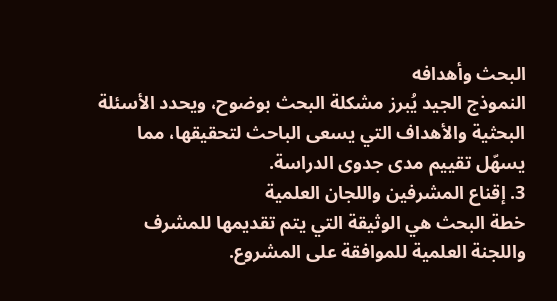البحث وأهدافه
النموذج الجيد يُبرز مشكلة البحث بوضوح، ويحدد الأسئلة البحثية والأهداف التي يسعى الباحث لتحقيقها، مما يسهّل تقييم مدى جدوى الدراسة.
3. إقناع المشرفين واللجان العلمية
خطة البحث هي الوثيقة التي يتم تقديمها للمشرف واللجنة العلمية للموافقة على المشروع.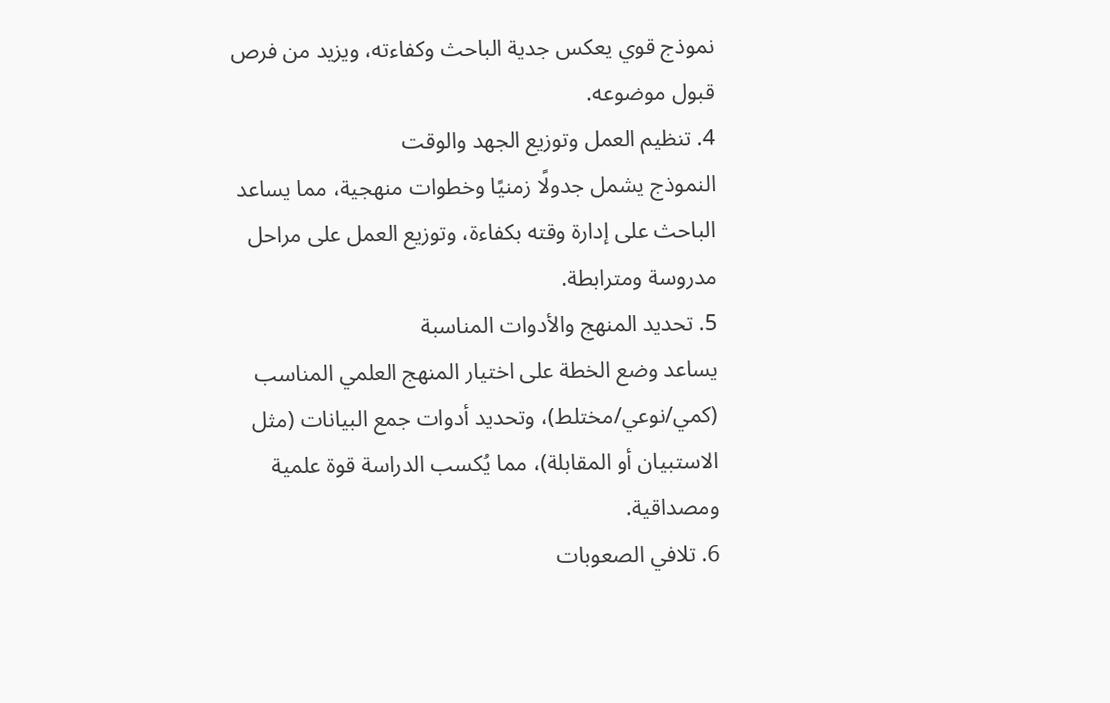نموذج قوي يعكس جدية الباحث وكفاءته، ويزيد من فرص قبول موضوعه.
4. تنظيم العمل وتوزيع الجهد والوقت
النموذج يشمل جدولًا زمنيًا وخطوات منهجية، مما يساعد الباحث على إدارة وقته بكفاءة، وتوزيع العمل على مراحل مدروسة ومترابطة.
5. تحديد المنهج والأدوات المناسبة
يساعد وضع الخطة على اختيار المنهج العلمي المناسب (كمي/نوعي/مختلط)، وتحديد أدوات جمع البيانات (مثل الاستبيان أو المقابلة)، مما يُكسب الدراسة قوة علمية ومصداقية.
6. تلافي الصعوبات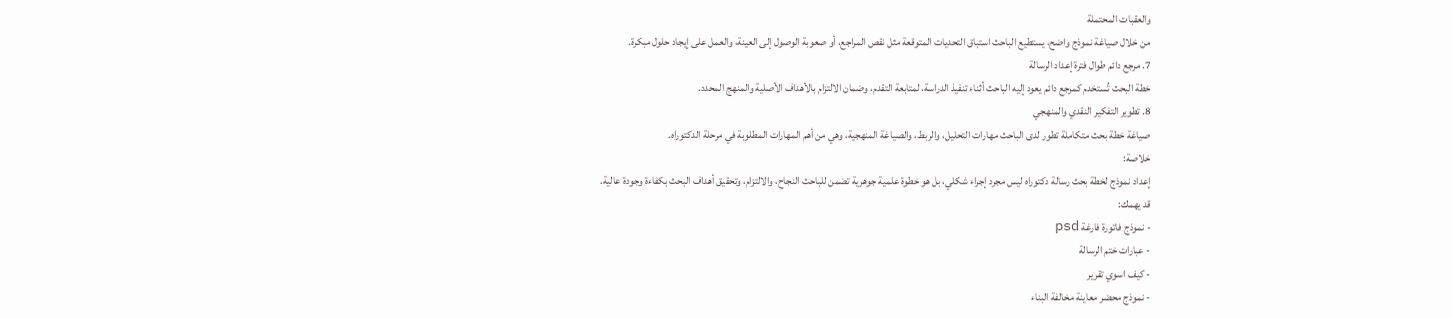والعقبات المحتملة
من خلال صياغة نموذج واضح، يستطيع الباحث استباق التحديات المتوقعة مثل نقص المراجع، أو صعوبة الوصول إلى العينة، والعمل على إيجاد حلول مبكرة.
7. مرجع دائم طوال فترة إعداد الرسالة
خطة البحث تُستخدم كمرجع دائم يعود إليه الباحث أثناء تنفيذ الدراسة، لمتابعة التقدم، وضمان الالتزام بالأهداف الأصلية والمنهج المحدد.
8. تطوير التفكير النقدي والمنهجي
صياغة خطة بحث متكاملة تطور لدى الباحث مهارات التحليل، والربط، والصياغة المنهجية، وهي من أهم المهارات المطلوبة في مرحلة الدكتوراه.
خلاصة:
إعداد نموذج لخطة بحث رسالة دكتوراه ليس مجرد إجراء شكلي، بل هو خطوة علمية جوهرية تضمن للباحث النجاح، والالتزام، وتحقيق أهداف البحث بكفاءة وجودة عالية.
قد يهمك:
- نموذج فاتورة فارغة psd
- عبارات ختم الرسالة
- كيف اسوي تقرير
- نموذج محضر معاينة مخالفة البناء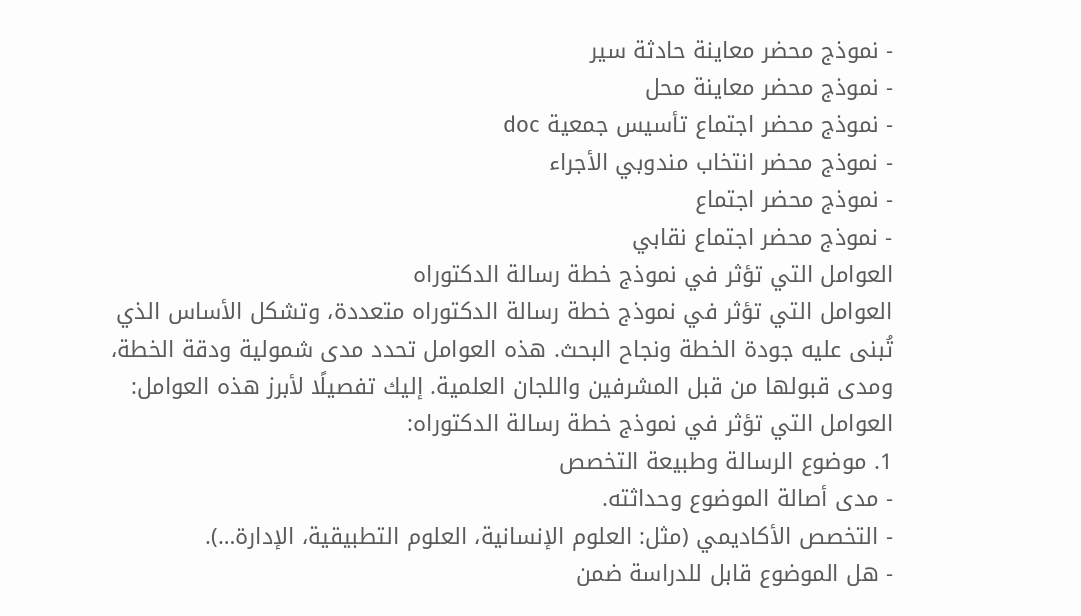- نموذج محضر معاينة حادثة سير
- نموذج محضر معاينة محل
- نموذج محضر اجتماع تأسيس جمعية doc
- نموذج محضر انتخاب مندوبي الأجراء
- نموذج محضر اجتماع
- نموذج محضر اجتماع نقابي
العوامل التي تؤثر في نموذج خطة رسالة الدكتوراه
العوامل التي تؤثر في نموذج خطة رسالة الدكتوراه متعددة، وتشكل الأساس الذي تُبنى عليه جودة الخطة ونجاح البحث. هذه العوامل تحدد مدى شمولية ودقة الخطة، ومدى قبولها من قبل المشرفين واللجان العلمية. إليك تفصيلًا لأبرز هذه العوامل:
العوامل التي تؤثر في نموذج خطة رسالة الدكتوراه:
1. موضوع الرسالة وطبيعة التخصص
- مدى أصالة الموضوع وحداثته.
- التخصص الأكاديمي (مثل: العلوم الإنسانية، العلوم التطبيقية، الإدارة…).
- هل الموضوع قابل للدراسة ضمن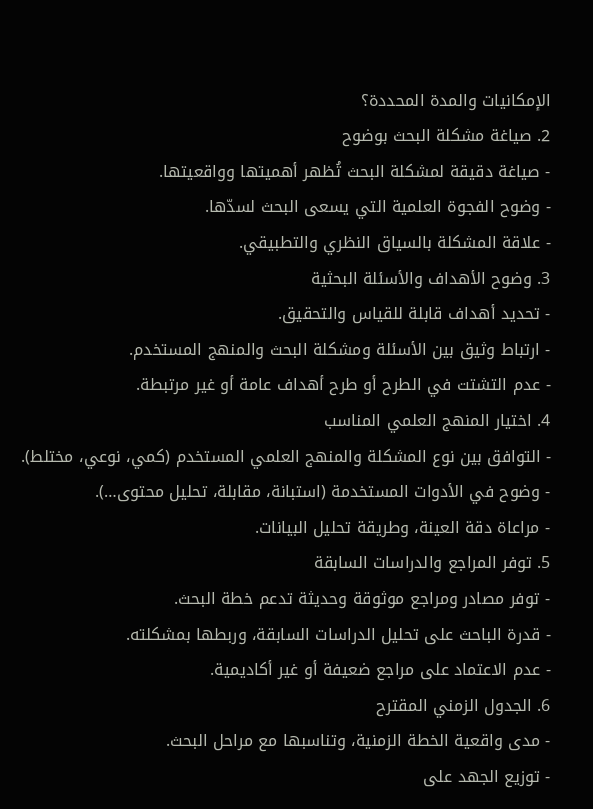الإمكانيات والمدة المحددة؟
2. صياغة مشكلة البحث بوضوح
- صياغة دقيقة لمشكلة البحث تُظهر أهميتها وواقعيتها.
- وضوح الفجوة العلمية التي يسعى البحث لسدّها.
- علاقة المشكلة بالسياق النظري والتطبيقي.
3. وضوح الأهداف والأسئلة البحثية
- تحديد أهداف قابلة للقياس والتحقيق.
- ارتباط وثيق بين الأسئلة ومشكلة البحث والمنهج المستخدم.
- عدم التشتت في الطرح أو طرح أهداف عامة أو غير مرتبطة.
4. اختيار المنهج العلمي المناسب
- التوافق بين نوع المشكلة والمنهج العلمي المستخدم (كمي، نوعي، مختلط).
- وضوح في الأدوات المستخدمة (استبانة، مقابلة، تحليل محتوى…).
- مراعاة دقة العينة، وطريقة تحليل البيانات.
5. توفر المراجع والدراسات السابقة
- توفر مصادر ومراجع موثوقة وحديثة تدعم خطة البحث.
- قدرة الباحث على تحليل الدراسات السابقة، وربطها بمشكلته.
- عدم الاعتماد على مراجع ضعيفة أو غير أكاديمية.
6. الجدول الزمني المقترح
- مدى واقعية الخطة الزمنية، وتناسبها مع مراحل البحث.
- توزيع الجهد على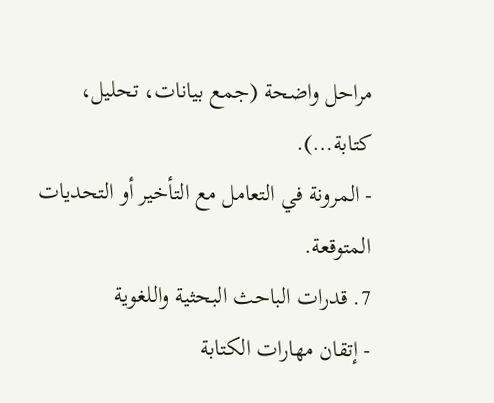مراحل واضحة (جمع بيانات، تحليل، كتابة…).
- المرونة في التعامل مع التأخير أو التحديات المتوقعة.
7. قدرات الباحث البحثية واللغوية
- إتقان مهارات الكتابة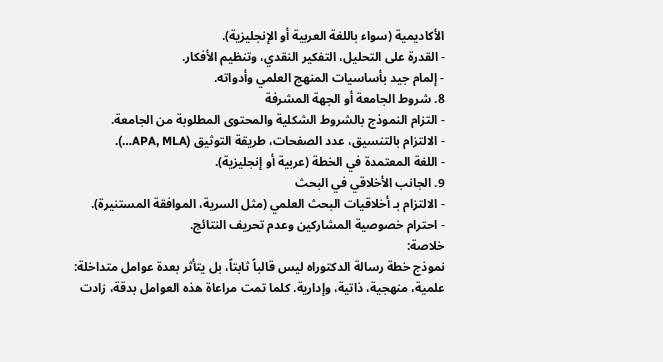الأكاديمية (سواء باللغة العربية أو الإنجليزية).
- القدرة على التحليل، التفكير النقدي، وتنظيم الأفكار.
- إلمام جيد بأساسيات المنهج العلمي وأدواته.
8. شروط الجامعة أو الجهة المشرفة
- التزام النموذج بالشروط الشكلية والمحتوى المطلوبة من الجامعة.
- الالتزام بالتنسيق، عدد الصفحات، طريقة التوثيق (APA, MLA…).
- اللغة المعتمدة في الخطة (عربية أو إنجليزية).
9. الجانب الأخلاقي في البحث
- الالتزام بـ أخلاقيات البحث العلمي (مثل السرية، الموافقة المستنيرة).
- احترام خصوصية المشاركين وعدم تحريف النتائج.
خلاصة:
نموذج خطة رسالة الدكتوراه ليس قالباً ثابتاً، بل يتأثر بعدة عوامل متداخلة: علمية، منهجية، ذاتية، وإدارية. كلما تمت مراعاة هذه العوامل بدقة، زادت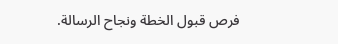فرص قبول الخطة ونجاح الرسالة.